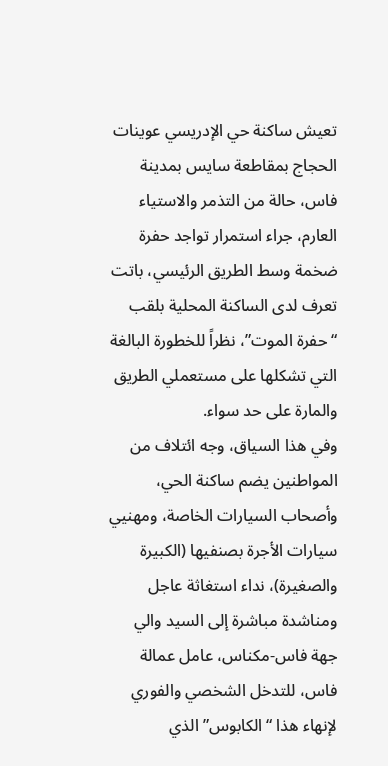تعيش ساكنة حي الإدريسي عوينات الحجاج بمقاطعة سايس بمدينة فاس، حالة من التذمر والاستياء العارم، جراء استمرار تواجد حفرة ضخمة وسط الطريق الرئيسي، باتت تعرف لدى الساكنة المحلية بلقب “حفرة الموت”، نظراً للخطورة البالغة التي تشكلها على مستعملي الطريق والمارة على حد سواء.
وفي هذا السياق، وجه ائتلاف من المواطنين يضم ساكنة الحي، وأصحاب السيارات الخاصة، ومهنيي سيارات الأجرة بصنفيها (الكبيرة والصغيرة)، نداء استغاثة عاجل ومناشدة مباشرة إلى السيد والي جهة فاس-مكناس، عامل عمالة فاس، للتدخل الشخصي والفوري لإنهاء هذا “الكابوس” الذي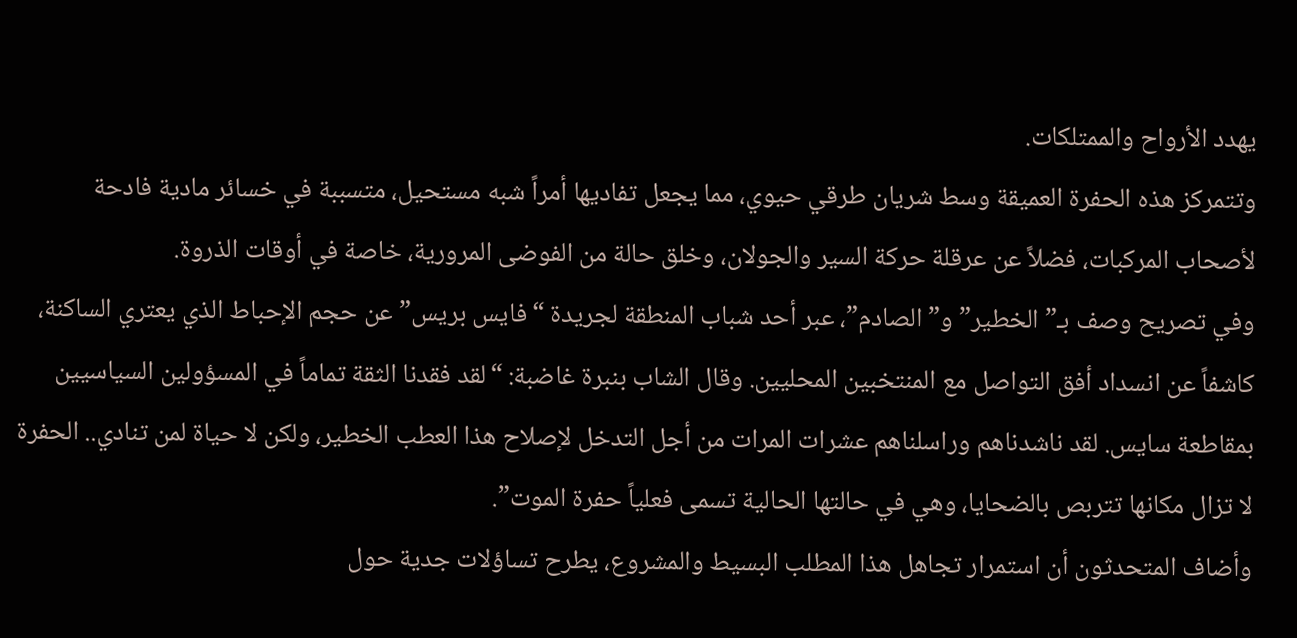يهدد الأرواح والممتلكات.
وتتمركز هذه الحفرة العميقة وسط شريان طرقي حيوي، مما يجعل تفاديها أمراً شبه مستحيل، متسببة في خسائر مادية فادحة لأصحاب المركبات، فضلاً عن عرقلة حركة السير والجولان، وخلق حالة من الفوضى المرورية، خاصة في أوقات الذروة.
وفي تصريح وصف بـ”الخطير” و”الصادم”، عبر أحد شباب المنطقة لجريدة “فايس بريس” عن حجم الإحباط الذي يعتري الساكنة، كاشفاً عن انسداد أفق التواصل مع المنتخبين المحليين. وقال الشاب بنبرة غاضبة: “لقد فقدنا الثقة تماماً في المسؤولين السياسيين بمقاطعة سايس. لقد ناشدناهم وراسلناهم عشرات المرات من أجل التدخل لإصلاح هذا العطب الخطير، ولكن لا حياة لمن تنادي.. الحفرة لا تزال مكانها تتربص بالضحايا، وهي في حالتها الحالية تسمى فعلياً حفرة الموت”.
وأضاف المتحدثون أن استمرار تجاهل هذا المطلب البسيط والمشروع، يطرح تساؤلات جدية حول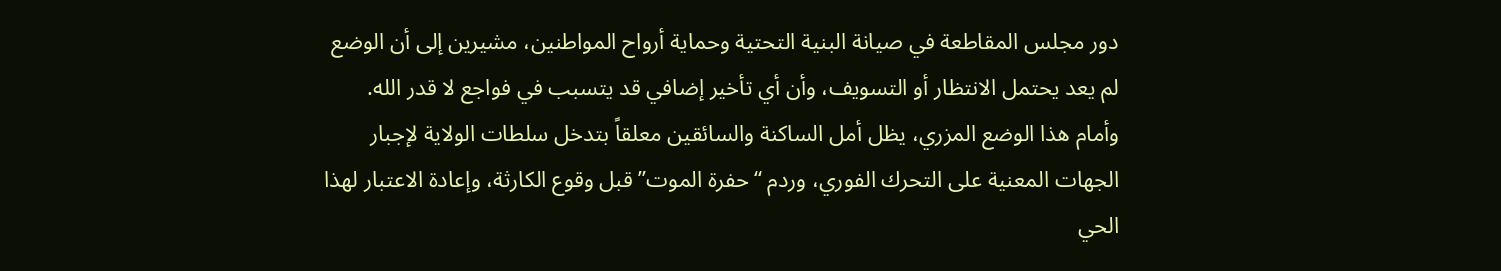دور مجلس المقاطعة في صيانة البنية التحتية وحماية أرواح المواطنين، مشيرين إلى أن الوضع لم يعد يحتمل الانتظار أو التسويف، وأن أي تأخير إضافي قد يتسبب في فواجع لا قدر الله.
وأمام هذا الوضع المزري، يظل أمل الساكنة والسائقين معلقاً بتدخل سلطات الولاية لإجبار الجهات المعنية على التحرك الفوري، وردم “حفرة الموت” قبل وقوع الكارثة، وإعادة الاعتبار لهذا الحي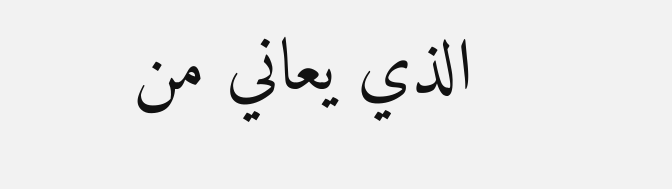الذي يعاني من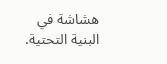هشاشة في البنية التحتية.